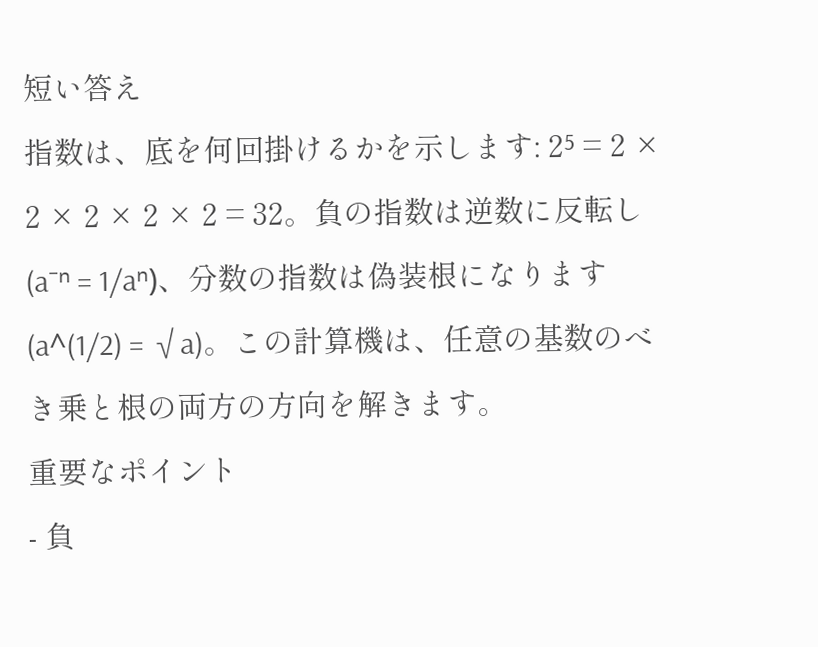短い答え
指数は、底を何回掛けるかを示します: 2⁵ = 2 × 2 × 2 × 2 × 2 = 32。負の指数は逆数に反転し (a⁻ⁿ = 1/aⁿ)、分数の指数は偽装根になります (a^(1/2) = √a)。この計算機は、任意の基数のべき乗と根の両方の方向を解きます。
重要なポイント
- 負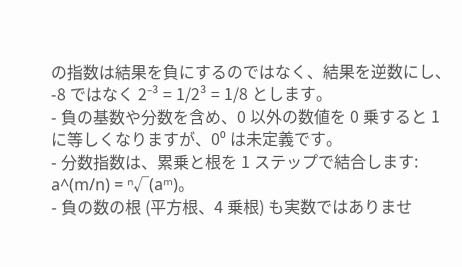の指数は結果を負にするのではなく、結果を逆数にし、-8 ではなく 2⁻³ = 1/2³ = 1/8 とします。
- 負の基数や分数を含め、0 以外の数値を 0 乗すると 1 に等しくなりますが、0⁰ は未定義です。
- 分数指数は、累乗と根を 1 ステップで結合します: a^(m/n) = ⁿ√(aᵐ)。
- 負の数の根 (平方根、4 乗根) も実数ではありませ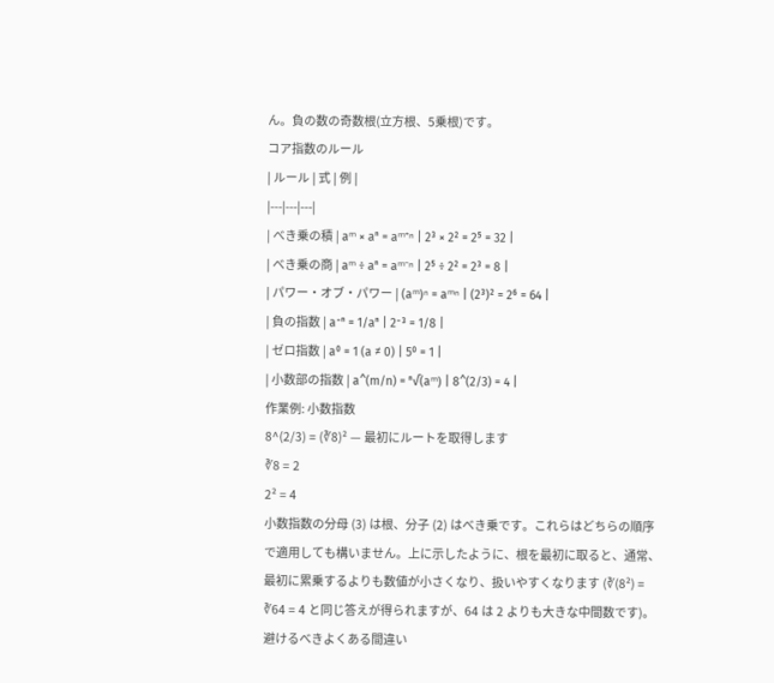ん。負の数の奇数根(立方根、5乗根)です。
コア指数のルール
| ルール | 式 | 例 |
|---|---|---|
| べき乗の積 | aᵐ × aⁿ = aᵐ⁺ⁿ | 2³ × 2² = 2⁵ = 32 |
| べき乗の商 | aᵐ ÷ aⁿ = aᵐ⁻ⁿ | 2⁵ ÷ 2² = 2³ = 8 |
| パワー・オブ・パワー | (aᵐ)ⁿ = aᵐⁿ | (2³)² = 2⁶ = 64 |
| 負の指数 | a⁻ⁿ = 1/aⁿ | 2⁻³ = 1/8 |
| ゼロ指数 | a⁰ = 1 (a ≠ 0) | 5⁰ = 1 |
| 小数部の指数 | a^(m/n) = ⁿ√(aᵐ) | 8^(2/3) = 4 |
作業例: 小数指数
8^(2/3) = (∛8)² — 最初にルートを取得します
∛8 = 2
2² = 4
小数指数の分母 (3) は根、分子 (2) はべき乗です。これらはどちらの順序で適用しても構いません。上に示したように、根を最初に取ると、通常、最初に累乗するよりも数値が小さくなり、扱いやすくなります (∛(8²) = ∛64 = 4 と同じ答えが得られますが、64 は 2 よりも大きな中間数です)。
避けるべきよくある間違い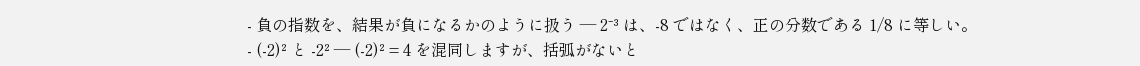- 負の指数を、結果が負になるかのように扱う — 2⁻³ は、-8 ではなく、正の分数である 1/8 に等しい。
- (-2)² と -2² — (-2)² = 4 を混同しますが、括弧がないと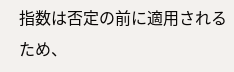指数は否定の前に適用されるため、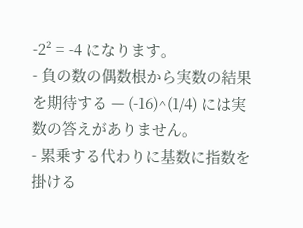-2² = -4 になります。
- 負の数の偶数根から実数の結果を期待する — (-16)^(1/4) には実数の答えがありません。
- 累乗する代わりに基数に指数を掛ける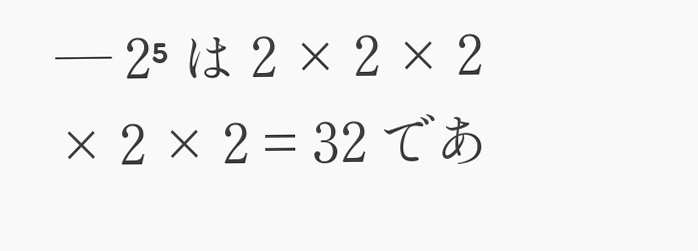— 2⁵ は 2 × 2 × 2 × 2 × 2 = 32 であ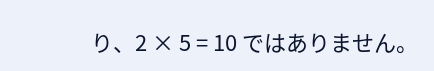り、2 × 5 = 10 ではありません。